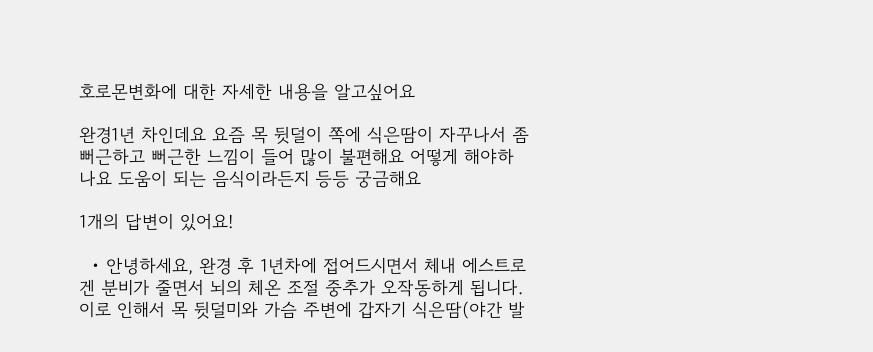호로몬변화에 대한 자세한 내용을 알고싶어요

완경1년 차인데요 요즘 목 뒷덜이 쪽에 식은땀이 자꾸나서 좀 뻐근하고 뻐근한 느낌이 들어 많이 불편해요 어떻게 해야하나요 도움이 되는 음식이라든지 등등 궁금해요

1개의 답변이 있어요!

  • 안녕하세요, 완경 후 1년차에 접어드시면서 체내 에스트로겐 분비가 줄면서 뇌의 체온 조절 중추가 오작동하게 됩니다. 이로 인해서 목 뒷덜미와 가슴 주변에 갑자기 식은땀(야간 발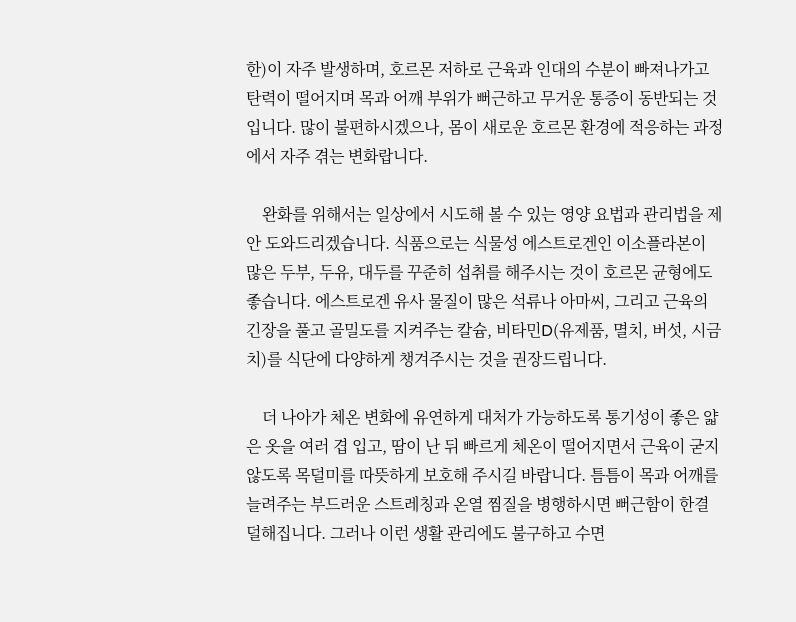한)이 자주 발생하며, 호르몬 저하로 근육과 인대의 수분이 빠져나가고 탄력이 떨어지며 목과 어깨 부위가 뻐근하고 무거운 통증이 동반되는 것입니다. 많이 불편하시겠으나, 몸이 새로운 호르몬 환경에 적응하는 과정에서 자주 겪는 변화랍니다.

    완화를 위해서는 일상에서 시도해 볼 수 있는 영양 요법과 관리법을 제안 도와드리겠습니다. 식품으로는 식물성 에스트로겐인 이소플라본이 많은 두부, 두유, 대두를 꾸준히 섭취를 해주시는 것이 호르몬 균형에도 좋습니다. 에스트로겐 유사 물질이 많은 석류나 아마씨, 그리고 근육의 긴장을 풀고 골밀도를 지켜주는 칼슘, 비타민D(유제품, 멸치, 버섯, 시금치)를 식단에 다양하게 챙겨주시는 것을 권장드립니다.

    더 나아가 체온 변화에 유연하게 대처가 가능하도록 통기성이 좋은 얇은 옷을 여러 겹 입고, 땀이 난 뒤 빠르게 체온이 떨어지면서 근육이 굳지 않도록 목덜미를 따뜻하게 보호해 주시길 바랍니다. 틈틈이 목과 어깨를 늘려주는 부드러운 스트레칭과 온열 찜질을 병행하시면 뻐근함이 한결 덜해집니다. 그러나 이런 생활 관리에도 불구하고 수면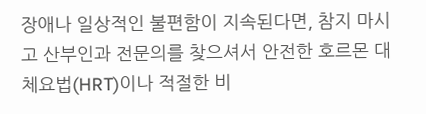장애나 일상적인 불편함이 지속된다면, 참지 마시고 산부인과 전문의를 찾으셔서 안전한 호르몬 대체요법(HRT)이나 적절한 비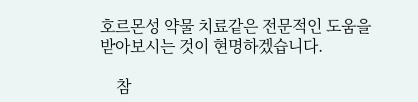호르몬성 약물 치료같은 전문적인 도움을 받아보시는 것이 현명하겠습니다.

    참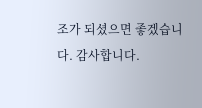조가 되셨으면 좋겠습니다. 감사합니다.